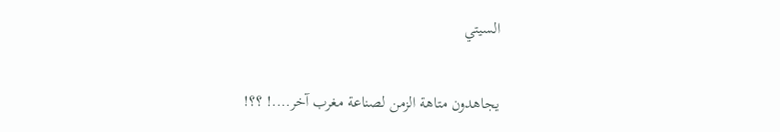السيتي

يجاهدون متاهة الزمن لصناعة مغرب آخر….! ؟؟!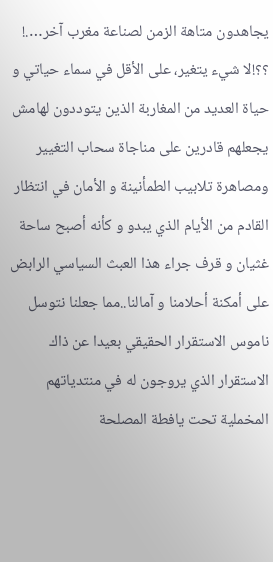يجاهدون متاهة الزمن لصناعة مغرب آخر….! ؟؟!لا شيء يتغير، على الأقل في سماء حياتي و حياة العديد من المغاربة الذين يتوددون لهامش يجعلهم قادرين على مناجاة سحاب التغيير ومصاهرة تلابيب الطمأنينة و الأمان في انتظار القادم من الأيام الذي يبدو و كأنه أصبح ساحة غثيان و قرف جراء هذا العبث السياسي الرابض على أمكنة أحلامنا و آمالنا..مما جعلنا نتوسل ناموس الاستقرار الحقيقي بعيدا عن ذاك الاستقرار الذي يروجون له في منتدياتهم المخملية تحت يافطة المصلحة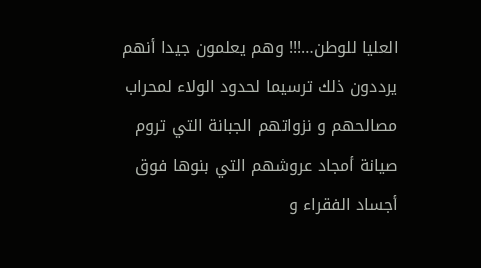العليا للوطن…!!! وهم يعلمون جيدا أنهم يرددون ذلك ترسيما لحدود الولاء لمحراب مصالحهم و نزواتهم الجبانة التي تروم صيانة أمجاد عروشهم التي بنوها فوق أجساد الفقراء و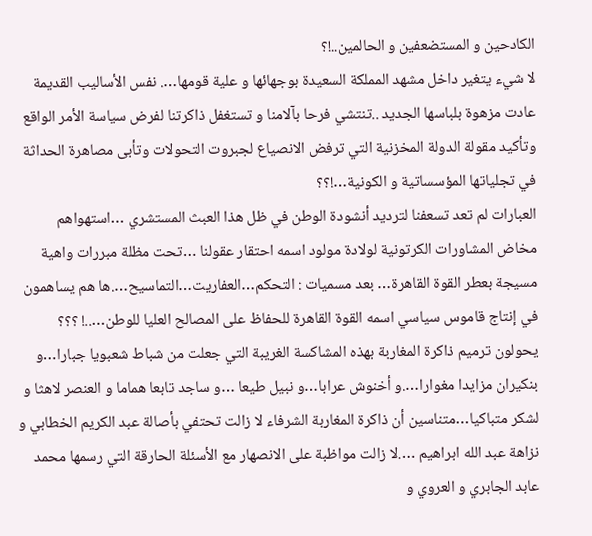الكادحين و المستضعفين و الحالمين..!؟
لا شيء يتغير داخل مشهد المملكة السعيدة بوجهائها و علية قومها…. نفس الأساليب القديمة عادت مزهوة بلباسها الجديد ..تنتشي فرحا بآلامنا و تستغفل ذاكرتنا لفرض سياسة الأمر الواقع وتأكيد مقولة الدولة المخزنية التي ترفض الانصياع لجبروت التحولات وتأبى مصاهرة الحداثة في تجلياتها المؤسساتية و الكونية…!؟؟
العبارات لم تعد تسعفنا لترديد أنشودة الوطن في ظل هذا العبث المستشري …استهواهم مخاض المشاورات الكرتونية لولادة مولود اسمه احتقار عقولنا …تحت مظلة مبررات واهية مسيجة بعطر القوة القاهرة… بعد مسميات : التحكم…العفاريت…التماسيح….ها هم يساهمون في إنتاج قاموس سياسي اسمه القوة القاهرة للحفاظ على المصالح العليا للوطن…..! ؟؟؟
يحولون ترميم ذاكرة المغاربة بهذه المشاكسة الغريبة التي جعلت من شباط شعبويا جبارا…و بنكيران مزايدا مغوارا….و أخنوش عرابا…و نبيل طيعا …و ساجد تابعا هماما و العنصر لاهثا و لشكر متباكيا…متناسين أن ذاكرة المغاربة الشرفاء لا زالت تحتفي بأصالة عبد الكريم الخطابي و نزاهة عبد الله ابراهيم ….لا زالت مواظبة على الانصهار مع الأسئلة الحارقة التي رسمها محمد عابد الجابري و العروي و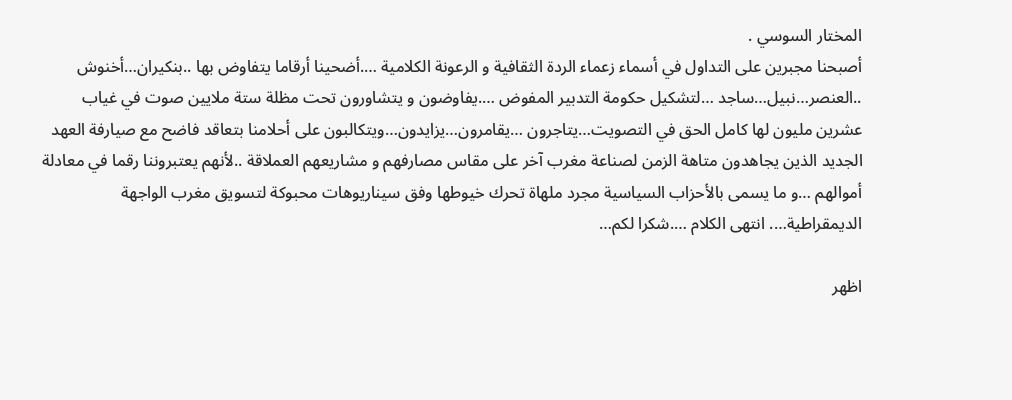المختار السوسي .
أصبحنا مجبرين على التداول في أسماء زعماء الردة الثقافية و الرعونة الكلامية ….أضحينا أرقاما يتفاوض بها ..بنكيران…أخنوش ..العنصر…نبيل…ساجد …لتشكيل حكومة التدبير المفوض ….يفاوضون و يتشاورون تحت مظلة ستة ملايين صوت في غياب عشرين مليون لها كامل الحق في التصويت…يتاجرون …يقامرون…يزايدون…ويتكالبون على أحلامنا بتعاقد فاضح مع صيارفة العهد الجديد الذين يجاهدون متاهة الزمن لصناعة مغرب آخر على مقاس مصارفهم و مشاريعهم العملاقة ..لأنهم يعتبروننا رقما في معادلة أموالهم …و ما يسمى بالأحزاب السياسية مجرد ملهاة تحرك خيوطها وفق سيناريوهات محبوكة لتسويق مغرب الواجهة الديمقراطية…. انتهى الكلام ….شكرا لكم…

اظهر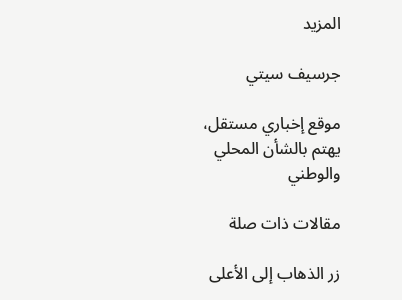المزيد

جرسيف سيتي

موقع إخباري مستقل، يهتم بالشأن المحلي والوطني

مقالات ذات صلة

زر الذهاب إلى الأعلى